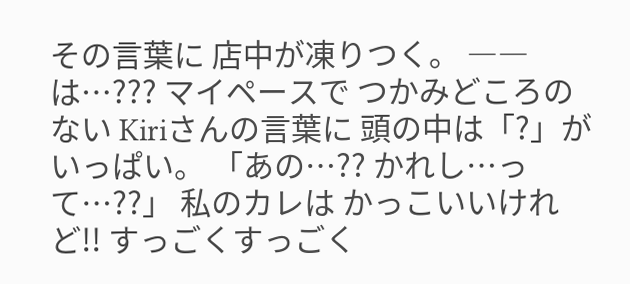その言葉に 店中が凍りつく。 ――は…??? マイペースで つかみどころのない Kiriさんの言葉に 頭の中は「?」がいっぱい。 「あの…?? かれし…って…??」 私のカレは かっこいいけれど!! すっごくすっごく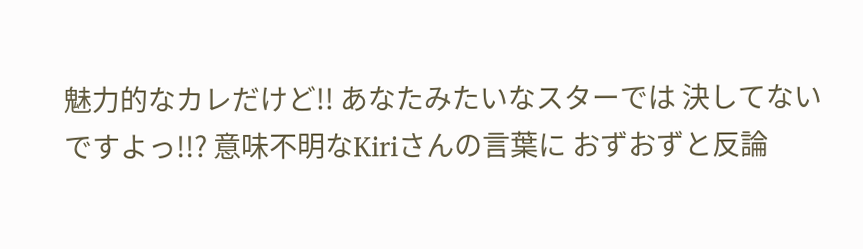魅力的なカレだけど!! あなたみたいなスターでは 決してないですよっ!!? 意味不明なKiriさんの言葉に おずおずと反論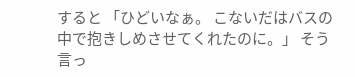すると 「ひどいなぁ。 こないだはバスの中で抱きしめさせてくれたのに。」 そう言っ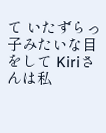て いたずらっ子みたいな目をして Kiriさんは私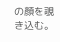の顔を覗き込む。